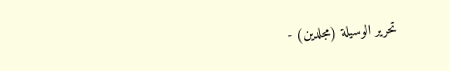تحرير الوسيلة (مجلدین) -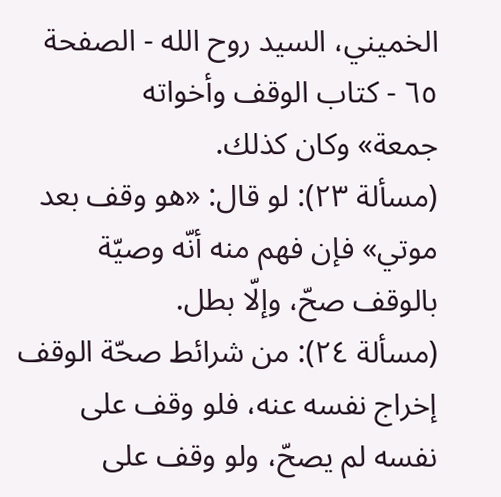الخميني، السيد روح الله - الصفحة ٦٥ - كتاب الوقف وأخواته
جمعة» وكان كذلك.
(مسألة ٢٣): لو قال: «هو وقف بعد موتي» فإن فهم منه أنّه وصيّة بالوقف صحّ، وإلّا بطل.
(مسألة ٢٤): من شرائط صحّة الوقف إخراج نفسه عنه، فلو وقف على نفسه لم يصحّ، ولو وقف على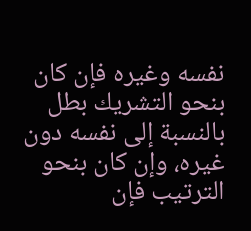نفسه وغيره فإن كان بنحو التشريك بطل بالنسبة إلى نفسه دون غيره، وإن كان بنحو الترتيب فإن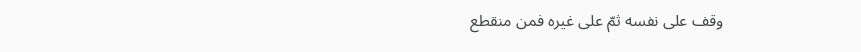وقف على نفسه ثمّ على غيره فمن منقطع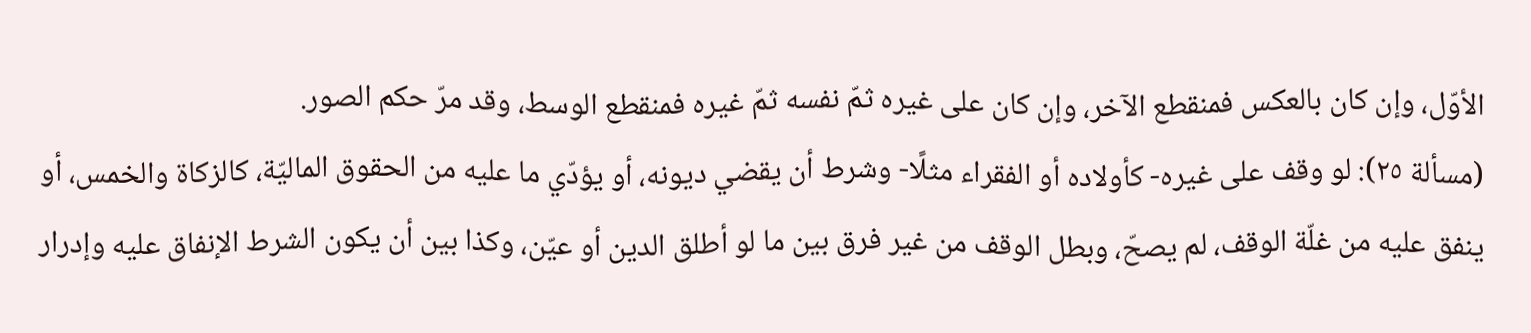الأوّل، وإن كان بالعكس فمنقطع الآخر، وإن كان على غيره ثمّ نفسه ثمّ غيره فمنقطع الوسط، وقد مرّ حكم الصور.
(مسألة ٢٥): لو وقف على غيره- كأولاده أو الفقراء مثلًا- وشرط أن يقضي ديونه، أو يؤدّي ما عليه من الحقوق الماليّة، كالزكاة والخمس، أو ينفق عليه من غلّة الوقف، لم يصحّ، وبطل الوقف من غير فرق بين ما لو أطلق الدين أو عيّن، وكذا بين أن يكون الشرط الإنفاق عليه وإدرار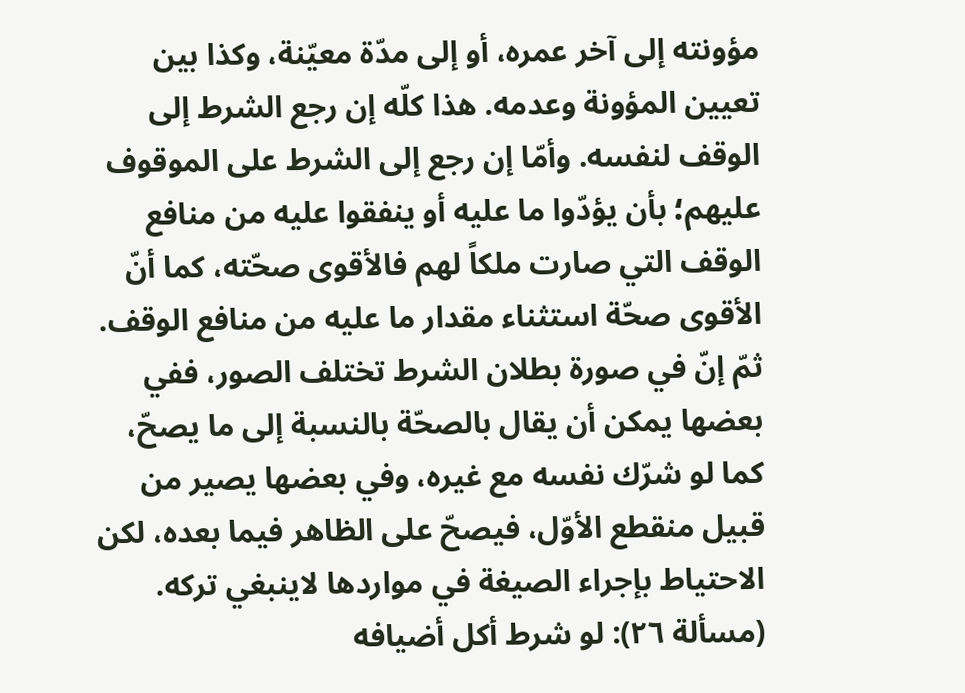مؤونته إلى آخر عمره، أو إلى مدّة معيّنة، وكذا بين تعيين المؤونة وعدمه. هذا كلّه إن رجع الشرط إلى الوقف لنفسه. وأمّا إن رجع إلى الشرط على الموقوف عليهم؛ بأن يؤدّوا ما عليه أو ينفقوا عليه من منافع الوقف التي صارت ملكاً لهم فالأقوى صحّته، كما أنّ الأقوى صحّة استثناء مقدار ما عليه من منافع الوقف. ثمّ إنّ في صورة بطلان الشرط تختلف الصور، ففي بعضها يمكن أن يقال بالصحّة بالنسبة إلى ما يصحّ، كما لو شرّك نفسه مع غيره، وفي بعضها يصير من قبيل منقطع الأوّل، فيصحّ على الظاهر فيما بعده، لكن الاحتياط بإجراء الصيغة في مواردها لاينبغي تركه.
(مسألة ٢٦): لو شرط أكل أضيافه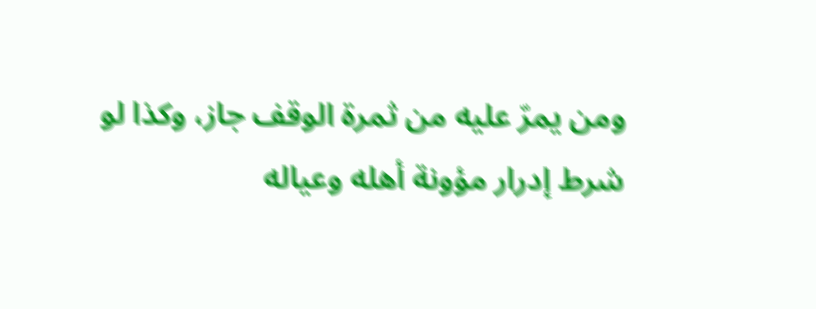ومن يمرّ عليه من ثمرة الوقف جاز، وكذا لو شرط إدرار مؤونة أهله وعياله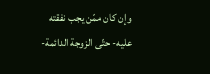وإن كان ممّن يجب نفقته عليه- حتّى الزوجة الدائمة-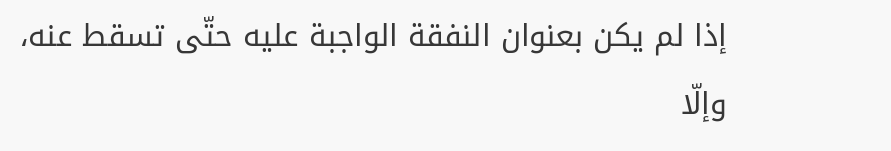إذا لم يكن بعنوان النفقة الواجبة عليه حتّى تسقط عنه، وإلّا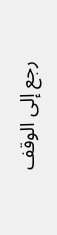رجع إلى الوقف